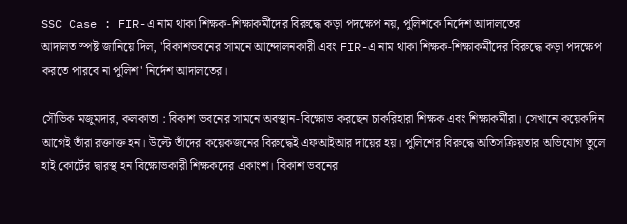SSC Case : FIR-এ নাম থাকা শিক্ষক-শিক্ষাকর্মীদের বিরুদ্ধে কড়া পদক্ষেপ নয়, পুলিশকে নির্দেশ আদালতের
আদালত স্পষ্ট জানিয়ে দিল, 'বিকাশভবনের সামনে আন্দোলনকারী এবং FIR-এ নাম থাকা শিক্ষক-শিক্ষাকর্মীদের বিরুদ্ধে কড়া পদক্ষেপ করতে পারবে না পুলিশ' নির্দেশ আদালতের।

সৌভিক মজুমদার, কলকাতা : বিকাশ ভবনের সামনে অবস্থান-বিক্ষোভ করছেন চাকরিহারা শিক্ষক এবং শিক্ষাকর্মীরা। সেখানে কয়েকদিন আগেই তাঁরা রক্তাক্ত হন। উল্টে তাঁদের কয়েকজনের বিরুদ্ধেই এফআইআর দায়ের হয়। পুলিশের বিরুদ্ধে অতিসক্রিয়তার অভিযোগ তুলে হাই কোর্টের দ্বারস্থ হন বিক্ষোভকারী শিক্ষকদের একাংশ। বিকাশ ভবনের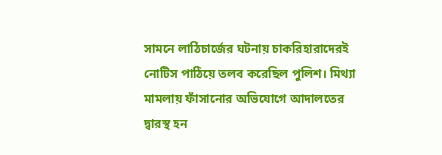সামনে লাঠিচার্জের ঘটনায় চাকরিহারাদেরই নোটিস পাঠিয়ে তলব করেছিল পুলিশ। মিথ্যা মামলায় ফাঁসানোর অভিযোগে আদালতের দ্বারস্থ হন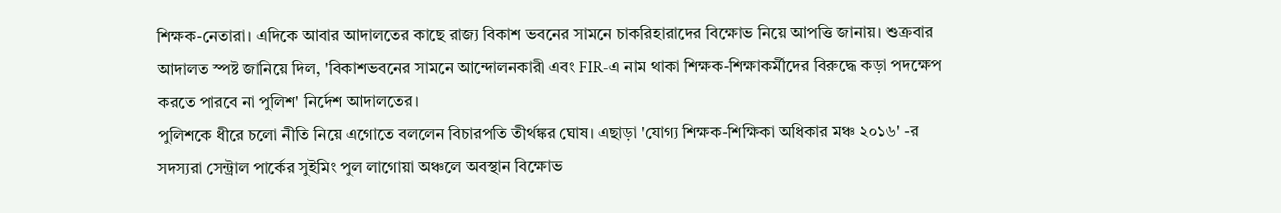শিক্ষক-নেতারা। এদিকে আবার আদালতের কাছে রাজ্য বিকাশ ভবনের সামনে চাকরিহারাদের বিক্ষোভ নিয়ে আপত্তি জানায়। শুক্রবার আদালত স্পষ্ট জানিয়ে দিল, 'বিকাশভবনের সামনে আন্দোলনকারী এবং FIR-এ নাম থাকা শিক্ষক-শিক্ষাকর্মীদের বিরুদ্ধে কড়া পদক্ষেপ করতে পারবে না পুলিশ' নির্দেশ আদালতের।
পুলিশকে ধীরে চলো নীতি নিয়ে এগোতে বললেন বিচারপতি তীর্থঙ্কর ঘোষ। এছাড়া 'যোগ্য শিক্ষক-শিক্ষিকা অধিকার মঞ্চ ২০১৬' -র সদস্যরা সেন্ট্রাল পার্কের সুইমিং পুল লাগোয়া অঞ্চলে অবস্থান বিক্ষোভ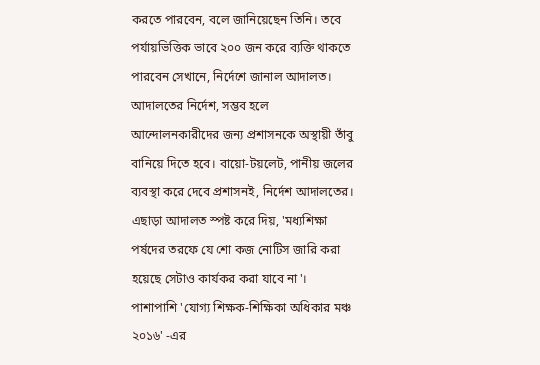করতে পারবেন, বলে জানিয়েছেন তিনি। তবে পর্যায়ভিত্তিক ভাবে ২০০ জন করে ব্যক্তি থাকতে পারবেন সেখানে, নির্দেশে জানাল আদালত।
আদালতের নির্দেশ, সম্ভব হলে আন্দোলনকারীদের জন্য প্রশাসনকে অস্থায়ী তাঁবু বানিয়ে দিতে হবে। বায়ো-টয়লেট, পানীয় জলের ব্যবস্থা করে দেবে প্রশাসনই, নির্দেশ আদালতের। এছাড়া আদালত স্পষ্ট করে দিয়, 'মধ্যশিক্ষা পর্ষদের তরফে যে শো কজ নোটিস জারি করা হয়েছে সেটাও কার্যকর করা যাবে না'।
পাশাপাশি 'যোগ্য শিক্ষক-শিক্ষিকা অধিকার মঞ্চ ২০১৬' -এর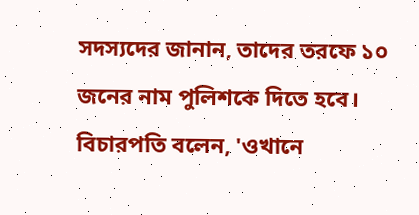সদস্যদের জানান, তাদের তরফে ১০ জনের নাম পুলিশকে দিতে হবে। বিচারপতি বলেন, 'ওখানে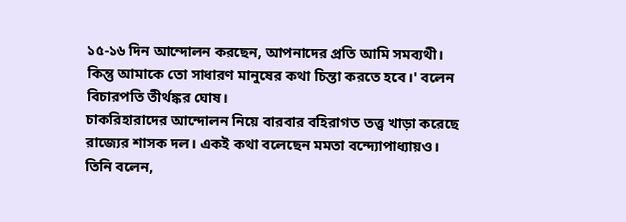১৫-১৬ দিন আন্দোলন করছেন, আপনাদের প্রতি আমি সমব্যথী। কিন্তু আমাকে তো সাধারণ মানুষের কথা চিন্তা করতে হবে।' বলেন বিচারপতি তীর্থঙ্কর ঘোষ।
চাকরিহারাদের আন্দোলন নিয়ে বারবার বহিরাগত তত্ত্ব খাড়া করেছে রাজ্যের শাসক দল। একই কথা বলেছেন মমতা বন্দ্যোপাধ্যায়ও। তিনি বলেন,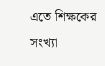এতে শিক্ষকের সংখ্যা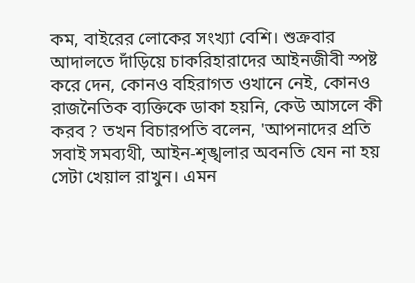কম, বাইরের লোকের সংখ্যা বেশি। শুক্রবার আদালতে দাঁড়িয়ে চাকরিহারাদের আইনজীবী স্পষ্ট করে দেন, কোনও বহিরাগত ওখানে নেই, কোনও রাজনৈতিক ব্যক্তিকে ডাকা হয়নি, কেউ আসলে কী করব ? তখন বিচারপতি বলেন, 'আপনাদের প্রতি সবাই সমব্যথী, আইন-শৃঙ্খলার অবনতি যেন না হয় সেটা খেয়াল রাখুন। এমন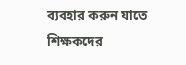ব্যবহার করুন যাতে শিক্ষকদের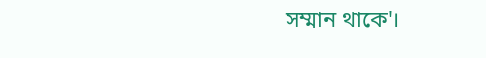সম্মান থাকে'।